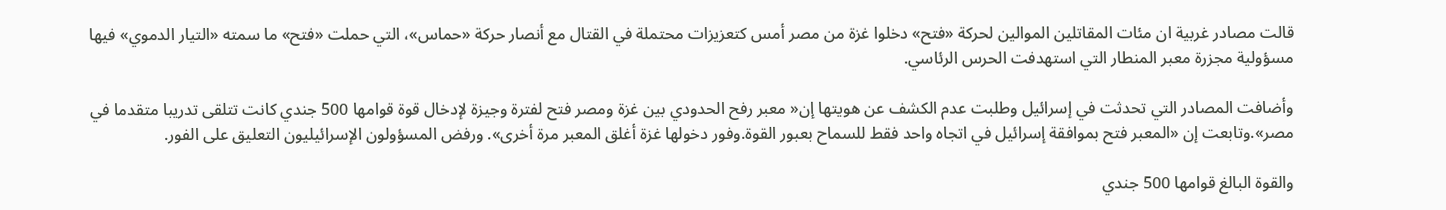قالت مصادر غربية ان مئات المقاتلين الموالين لحركة «فتح» دخلوا غزة من مصر أمس كتعزيزات محتملة في القتال مع أنصار حركة «حماس»، التي حملت «فتح» ما سمته «التيار الدموي» فيها مسؤولية مجزرة معبر المنطار التي استهدفت الحرس الرئاسي.

وأضافت المصادر التي تحدثت في إسرائيل وطلبت عدم الكشف عن هويتها إن« معبر رفح الحدودي بين غزة ومصر فتح لفترة وجيزة لإدخال قوة قوامها 500 جندي كانت تتلقى تدريبا متقدما في مصر».وتابعت إن «المعبر فتح بموافقة إسرائيل في اتجاه واحد فقط للسماح بعبور القوة.وفور دخولها غزة أغلق المعبر مرة أخرى». ورفض المسؤولون الإسرائيليون التعليق على الفور.

والقوة البالغ قوامها 500 جندي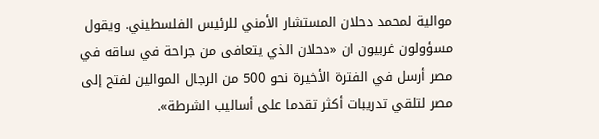موالية لمحمد دحلان المستشار الأمني للرئيس الفلسطيني. ويقول مسؤولون غربيون ان «دحلان الذي يتعافى من جراحة في ساقه في مصر أرسل في الفترة الأخيرة نحو 500 من الرجال الموالين لفتح إلى مصر لتلقي تدريبات أكثر تقدما على أساليب الشرطة».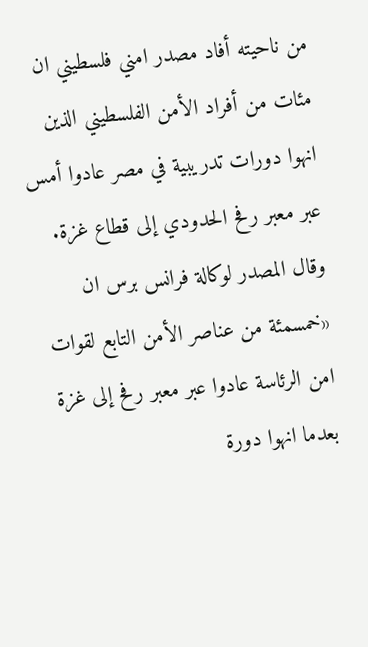من ناحيته أفاد مصدر امني فلسطيني ان مئات من أفراد الأمن الفلسطيني الذين انهوا دورات تدريبية في مصر عادوا أمس عبر معبر رفح الحدودي إلى قطاع غزة. وقال المصدر لوكالة فرانس برس ان «خمسمئة من عناصر الأمن التابع لقوات امن الرئاسة عادوا عبر معبر رفح إلى غزة بعدما انهوا دورة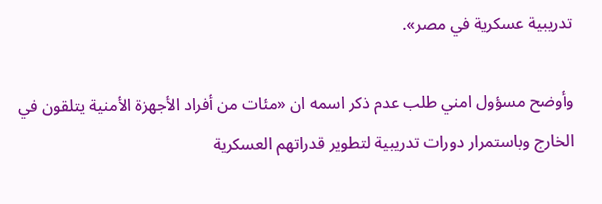تدريبية عسكرية في مصر».

وأوضح مسؤول امني طلب عدم ذكر اسمه ان «مئات من أفراد الأجهزة الأمنية يتلقون في الخارج وباستمرار دورات تدريبية لتطوير قدراتهم العسكرية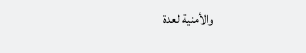والأمنية لعدة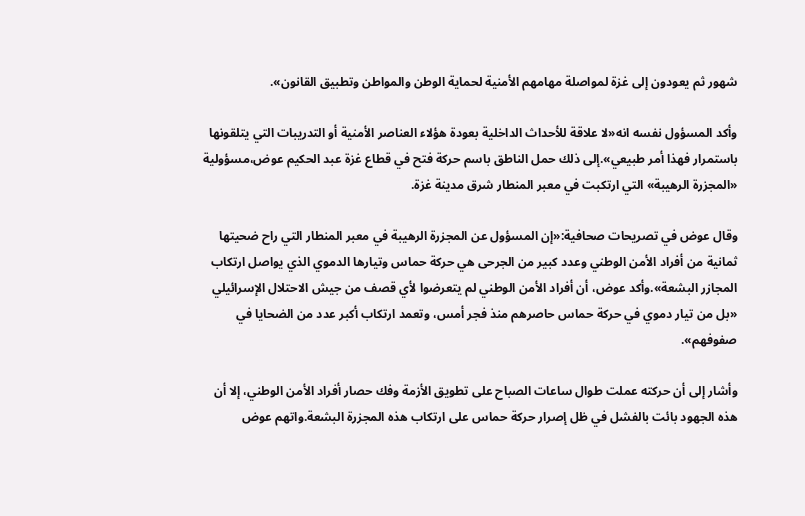شهور ثم يعودون إلى غزة لمواصلة مهامهم الأمنية لحماية الوطن والمواطن وتطبيق القانون».

وأكد المسؤول نفسه انه«لا علاقة للأحداث الداخلية بعودة هؤلاء العناصر الأمنية أو التدريبات التي يتلقونها باستمرار فهذا أمر طبيعي».إلى ذلك حمل الناطق باسم حركة فتح في قطاع غزة عبد الحكيم عوض،مسؤولية «المجزرة الرهيبة» التي ارتكبت في معبر المنطار شرق مدينة غزة.

وقال عوض في تصريحات صحافية:«إن المسؤول عن المجزرة الرهيبة في معبر المنطار التي راح ضحيتها ثمانية من أفراد الأمن الوطني وعدد كبير من الجرحى هي حركة حماس وتيارها الدموي الذي يواصل ارتكاب المجازر البشعة».وأكد عوض، أن أفراد الأمن الوطني لم يتعرضوا لأي قصف من جيش الاحتلال الإسرائيلي «بل من تيار دموي في حركة حماس حاصرهم منذ فجر أمس، وتعمد ارتكاب أكبر عدد من الضحايا في صفوفهم».

وأشار إلى أن حركته عملت طوال ساعات الصباح على تطويق الأزمة وفك حصار أفراد الأمن الوطني، إلا أن هذه الجهود بائت بالفشل في ظل إصرار حركة حماس على ارتكاب هذه المجزرة البشعة.واتهم عوض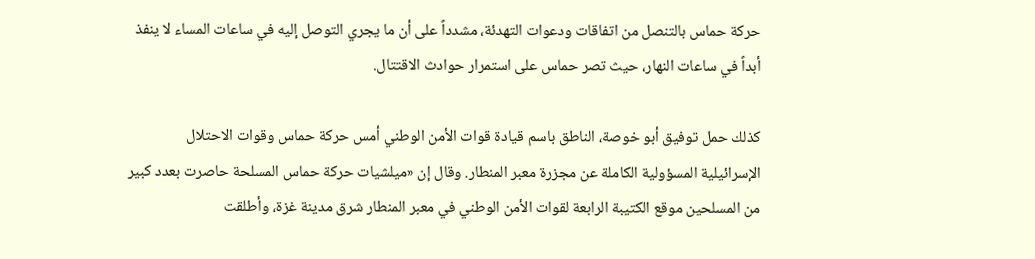حركة حماس بالتنصل من اتفاقات ودعوات التهدئة، مشدداً على أن ما يجري التوصل إليه في ساعات المساء لا ينفذ أبداً في ساعات النهار، حيث تصر حماس على استمرار حوادث الاقتتال.

كذلك حمل توفيق أبو خوصة، الناطق باسم قيادة قوات الأمن الوطني أمس حركة حماس وقوات الاحتلال الإسرائيلية المسؤولية الكاملة عن مجزرة معبر المنطار. وقال إن «ميلشيات حركة حماس المسلحة حاصرت بعدد كبير من المسلحين موقع الكتيبة الرابعة لقوات الأمن الوطني في معبر المنطار شرق مدينة غزة، وأطلقت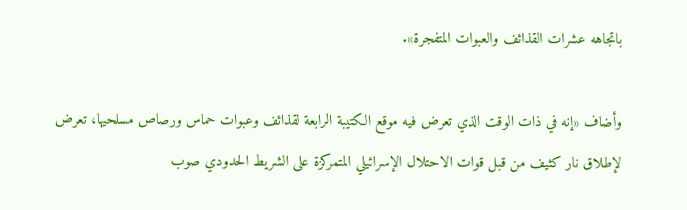باتجاهه عشرات القذائف والعبوات المتفجرة».

وأضاف «إنه في ذات الوقت الذي تعرض فيه موقع الكتيبة الرابعة لقذائف وعبوات حماس ورصاص مسلحيها، تعرض لإطلاق نار كثيف من قبل قوات الاحتلال الإسرائيلي المتمركزة على الشريط الحدودي صوب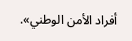أفراد الأمن الوطني».